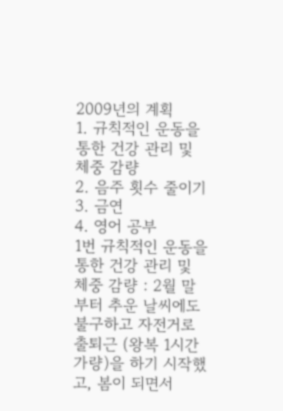2009년의 계획
1. 규칙적인 운동을 통한 건강 관리 및 체중 감량
2. 음주 횟수 줄이기
3. 금연
4. 영어 공부
1번 규칙적인 운동을 통한 건강 관리 및 체중 감량 : 2월 말부터 추운 날씨에도 불구하고 자전거로 출퇴근 (왕복 1시간 가량)을 하기 시작했고, 봄이 되면서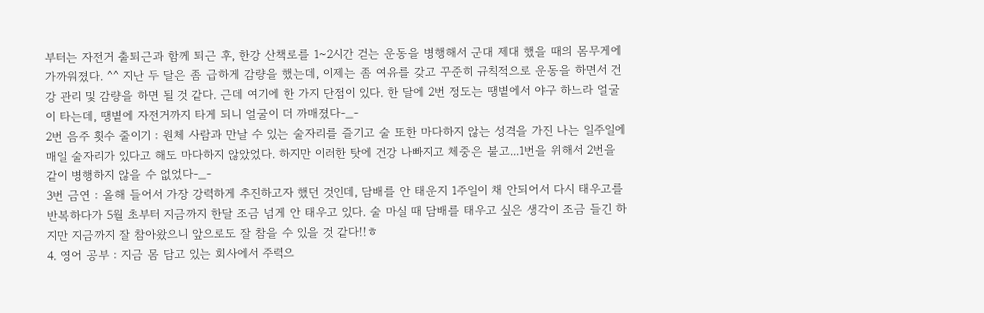부터는 자전거 출퇴근과 함께 퇴근 후, 한강 산책로를 1~2시간 걷는 운동을 병행해서 군대 제대 했을 때의 몸무게에 가까워졌다. ^^ 지난 두 달은 좀 급하게 감량을 했는데, 이제는 좀 여유를 갖고 꾸준히 규칙적으로 운동을 하면서 건강 관리 및 감량을 하면 될 것 같다. 근데 여기에 한 가지 단점이 있다. 한 달에 2번 정도는 땡볕에서 야구 하느라 얼굴이 타는데, 땡볕에 자전거까지 타게 되니 얼굴이 더 까매졌다-_-
2번 음주 횟수 줄이기 : 원체 사람과 만날 수 있는 술자리를 즐기고 술 또한 마다하지 않는 성격을 가진 나는 일주일에 매일 술자리가 있다고 해도 마다하지 않았었다. 하지만 이러한 탓에 건강 나빠지고 체중은 불고...1번을 위해서 2번을 같이 병행하지 않을 수 없었다-_-
3번 금연 : 올해 들어서 가장 강력하게 추진하고자 했던 것인데, 담배를 안 태운지 1주일이 채 안되어서 다시 태우고를 반복하다가 5월 초부터 지금까지 한달 조금 넘게 안 태우고 있다. 술 마실 때 담배를 태우고 싶은 생각이 조금 들긴 하지만 지금까지 잘 참아왔으니 앞으로도 잘 참을 수 있을 것 같다!!ㅎ
4. 영어 공부 : 지금 몸 담고 있는 회사에서 주력으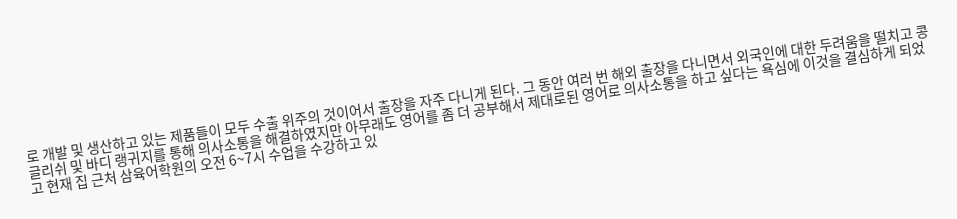로 개발 및 생산하고 있는 제품들이 모두 수출 위주의 것이어서 출장을 자주 다니게 된다. 그 동안 여러 번 해외 출장을 다니면서 외국인에 대한 두려움을 떨치고 콩글리쉬 및 바디 랭귀지를 통해 의사소통을 해결하였지만 아무래도 영어를 좀 더 공부해서 제대로된 영어로 의사소통을 하고 싶다는 욕심에 이것을 결심하게 되었고 현재 집 근처 삼육어학원의 오전 6~7시 수업을 수강하고 있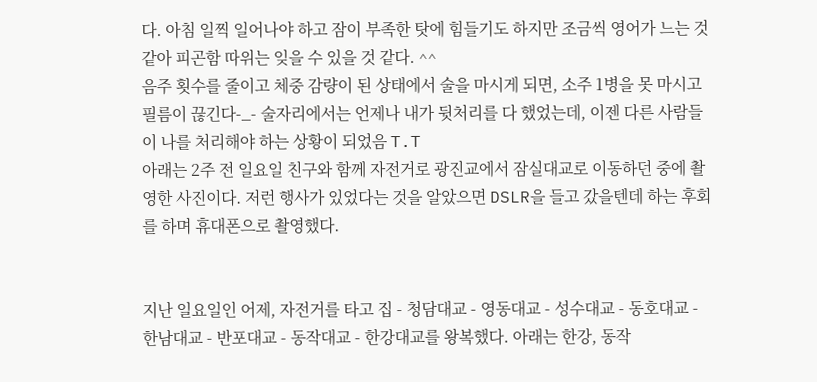다. 아침 일찍 일어나야 하고 잠이 부족한 탓에 힘들기도 하지만 조금씩 영어가 느는 것 같아 피곤함 따위는 잊을 수 있을 것 같다. ^^
음주 횟수를 줄이고 체중 감량이 된 상태에서 술을 마시게 되면, 소주 1병을 못 마시고 필름이 끊긴다-_- 술자리에서는 언제나 내가 뒷처리를 다 했었는데, 이젠 다른 사람들이 나를 처리해야 하는 상황이 되었음 T.T
아래는 2주 전 일요일 친구와 함께 자전거로 광진교에서 잠실대교로 이동하던 중에 촬영한 사진이다. 저런 행사가 있었다는 것을 알았으면 DSLR을 들고 갔을텐데 하는 후회를 하며 휴대폰으로 촬영했다.


지난 일요일인 어제, 자전거를 타고 집 - 청담대교 - 영동대교 - 성수대교 - 동호대교 - 한남대교 - 반포대교 - 동작대교 - 한강대교를 왕복했다. 아래는 한강, 동작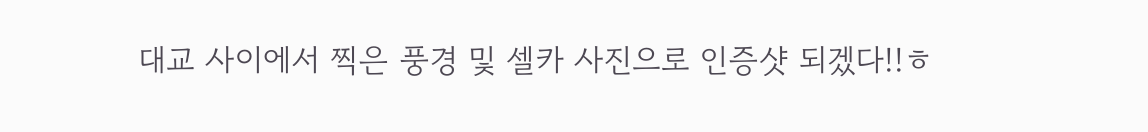대교 사이에서 찍은 풍경 및 셀카 사진으로 인증샷 되겠다!!ㅎ